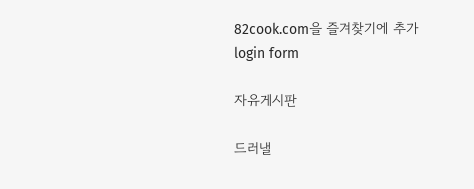82cook.com을 즐겨찾기에 추가
login form

자유게시판

드러낼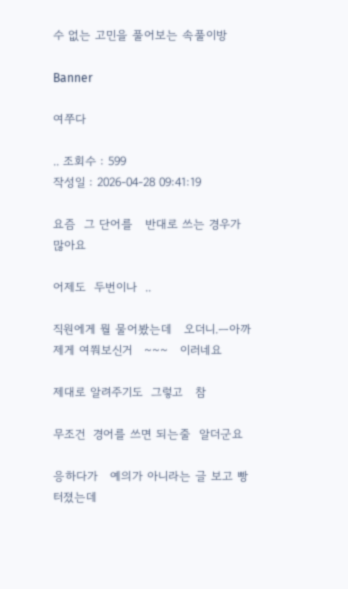수 없는 고민을 풀어보는 속풀이방

Banner

여쭈다

.. 조회수 : 599
작성일 : 2026-04-28 09:41:19

요즘  그 단어를   반대로 쓰는 경우가  많아요

어제도  두번이나  ..

직원에게 뭘 물어봤는데   오더니.ㅡ아까 제게 여쭤보신거   ~~~   이러네요

제대로 알려주기도  그렇고   참

무조건  경어를 쓰면 되는줄  알더군요

응하다가   예의가 아니라는 글 보고 빵 터졌는데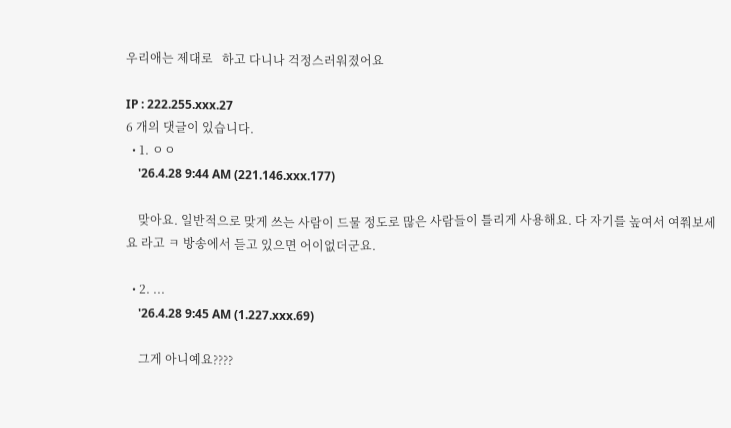우리애는 제대로   하고 다니나 걱정스러워졌어요

IP : 222.255.xxx.27
6 개의 댓글이 있습니다.
  • 1. ㅇㅇ
    '26.4.28 9:44 AM (221.146.xxx.177)

    맞아요. 일반적으로 맞게 쓰는 사람이 드물 정도로 많은 사람들이 틀리게 사용해요. 다 자기를 높여서 여쭤보세요 라고 ㅋ 방송에서 듣고 있으면 어이없더군요.

  • 2. ...
    '26.4.28 9:45 AM (1.227.xxx.69)

    그게 아니예요????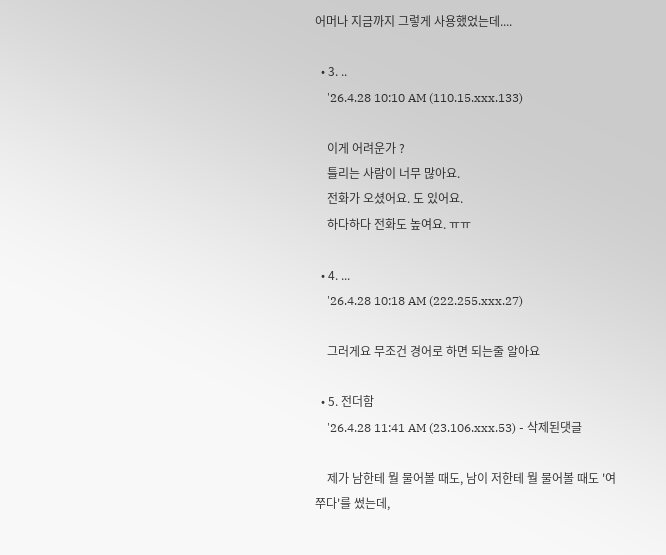어머나 지금까지 그렇게 사용했었는데....

  • 3. ..
    '26.4.28 10:10 AM (110.15.xxx.133)

    이게 어려운가 ?
    틀리는 사람이 너무 많아요.
    전화가 오셨어요. 도 있어요.
    하다하다 전화도 높여요. ㅠㅠ

  • 4. ...
    '26.4.28 10:18 AM (222.255.xxx.27)

    그러게요 무조건 경어로 하면 되는줄 알아요

  • 5. 전더함
    '26.4.28 11:41 AM (23.106.xxx.53) - 삭제된댓글

    제가 남한테 뭘 물어볼 때도, 남이 저한테 뭘 물어볼 때도 '여쭈다'를 썼는데,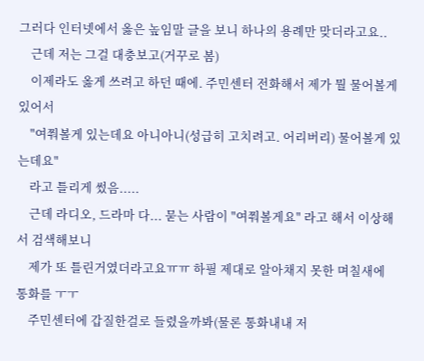그러다 인터넷에서 옳은 높임말 글을 보니 하나의 용례만 맞더라고요..
    근데 저는 그걸 대충보고(거꾸로 봄)
    이제라도 옳게 쓰려고 하던 때에. 주민센터 전화해서 제가 뭘 물어볼게 있어서
    "여쭤볼게 있는데요 아니아니(성급히 고치려고. 어리버리) 물어볼게 있는데요"
    라고 틀리게 썼음.....
    근데 라디오, 드라마 다... 묻는 사람이 "여쭤볼게요" 라고 해서 이상해서 검색해보니
    제가 또 틀린거였더라고요ㅠㅠ 하필 제대로 알아채지 못한 며칠새에 통화를 ㅜㅜ
    주민센터에 갑질한걸로 들렸을까봐(물론 통화내내 저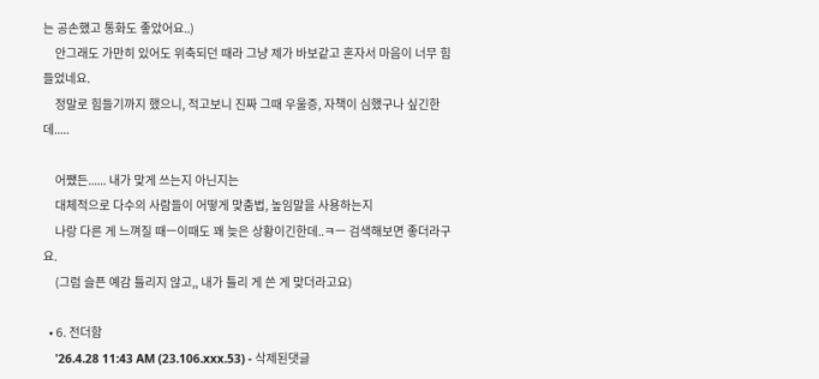는 공손했고 통화도 좋았어요..)
    안그래도 가만히 있어도 위축되던 때라 그냥 제가 바보같고 혼자서 마음이 너무 힘들었네요.
    정말로 힘들기까지 했으니, 적고보니 진짜 그때 우울증, 자책이 심했구나 싶긴한데.....

    어쨌든...... 내가 맞게 쓰는지 아닌지는
    대체적으로 다수의 사람들이 어떻게 맞춤법, 높임말을 사용하는지
    나랑 다른 게 느껴질 때ㅡ이때도 꽤 늦은 상황이긴한데..ㅋㅡ 검색해보면 좋더라구요.
    (그럼 슬픈 예감 틀리지 않고,, 내가 틀리 게 쓴 게 맞더라고요)

  • 6. 전더함
    '26.4.28 11:43 AM (23.106.xxx.53) - 삭제된댓글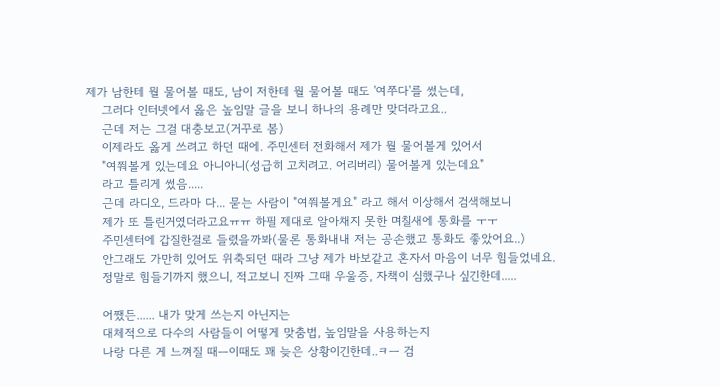제가 남한테 뭘 물어볼 때도, 남이 저한테 뭘 물어볼 때도 '여쭈다'를 썼는데,
    그러다 인터넷에서 옳은 높임말 글을 보니 하나의 용례만 맞더라고요..
    근데 저는 그걸 대충보고(거꾸로 봄)
    이제라도 옳게 쓰려고 하던 때에. 주민센터 전화해서 제가 뭘 물어볼게 있어서
    "여쭤볼게 있는데요 아니아니(성급히 고치려고. 어리버리) 물어볼게 있는데요"
    라고 틀리게 썼음.....
    근데 라디오, 드라마 다... 묻는 사람이 "여쭤볼게요" 라고 해서 이상해서 검색해보니
    제가 또 틀린거였더라고요ㅠㅠ 하필 제대로 알아채지 못한 며칠새에 통화를 ㅜㅜ
    주민센터에 갑질한걸로 들렸을까봐(물론 통화내내 저는 공손했고 통화도 좋았어요..)
    안그래도 가만히 있어도 위축되던 때라 그냥 제가 바보같고 혼자서 마음이 너무 힘들었네요.
    정말로 힘들기까지 했으니, 적고보니 진짜 그때 우울증, 자책이 심했구나 싶긴한데.....

    어쨌든...... 내가 맞게 쓰는지 아닌지는
    대체적으로 다수의 사람들이 어떻게 맞춤법, 높임말을 사용하는지
    나랑 다른 게 느껴질 때ㅡ이때도 꽤 늦은 상황이긴한데..ㅋㅡ 검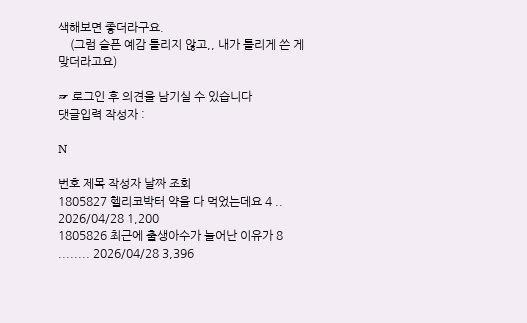색해보면 좋더라구요.
    (그럼 슬픈 예감 틀리지 않고,, 내가 틀리게 쓴 게 맞더라고요)

☞ 로그인 후 의견을 남기실 수 있습니다
댓글입력 작성자 :

N

번호 제목 작성자 날짜 조회
1805827 헬리코박터 약을 다 먹었는데요 4 .. 2026/04/28 1,200
1805826 최근에 출생아수가 늘어난 이유가 8 ........ 2026/04/28 3,396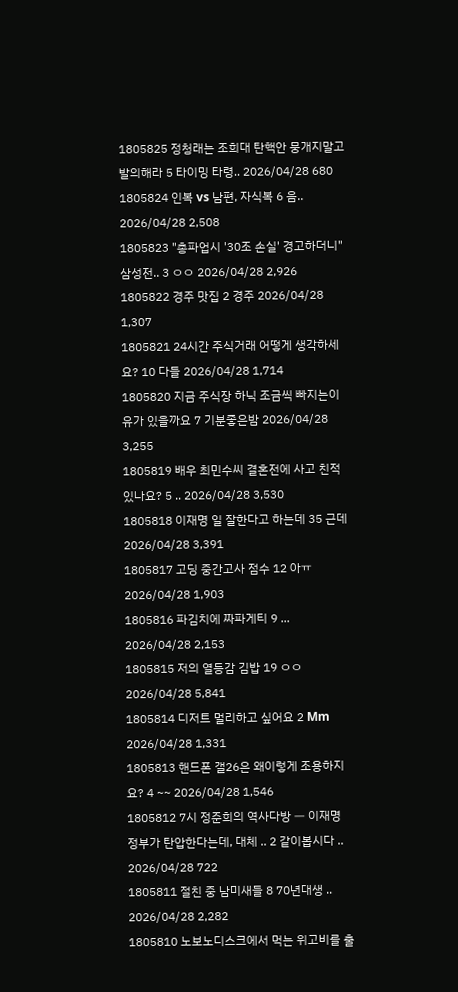1805825 정청래는 조희대 탄핵안 뭉개지말고 발의해라 5 타이밍 타령.. 2026/04/28 680
1805824 인복 vs 남편, 자식복 6 음.. 2026/04/28 2,508
1805823 "총파업시 '30조 손실' 경고하더니" 삼성전.. 3 ㅇㅇ 2026/04/28 2,926
1805822 경주 맛집 2 경주 2026/04/28 1,307
1805821 24시간 주식거래 어떻게 생각하세요? 10 다들 2026/04/28 1,714
1805820 지금 주식장 하닉 조금씩 빠지는이유가 있을까요 7 기분좋은밤 2026/04/28 3,255
1805819 배우 최민수씨 결혼전에 사고 친적 있나요? 5 .. 2026/04/28 3,530
1805818 이재명 일 잘한다고 하는데 35 근데 2026/04/28 3,391
1805817 고딩 중간고사 점수 12 아ㅠ 2026/04/28 1,903
1805816 파김치에 짜파게티 9 ... 2026/04/28 2,153
1805815 저의 열등감 김밥 19 ㅇㅇ 2026/04/28 5,841
1805814 디저트 멀리하고 싶어요 2 Mm 2026/04/28 1,331
1805813 핸드폰 갤26은 왜이렇게 조용하지요? 4 ~~ 2026/04/28 1,546
1805812 7시 정준희의 역사다방 ㅡ 이재명 정부가 탄압한다는데, 대체 .. 2 같이봅시다 .. 2026/04/28 722
1805811 절친 중 남미새들 8 70년대생 .. 2026/04/28 2,282
1805810 노보노디스크에서 먹는 위고비를 출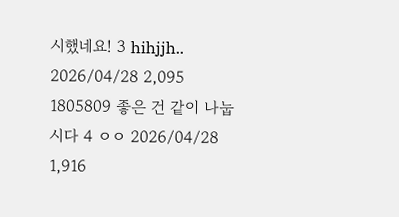시했네요! 3 hihjjh.. 2026/04/28 2,095
1805809 좋은 건 같이 나눕시다 4 ㅇㅇ 2026/04/28 1,916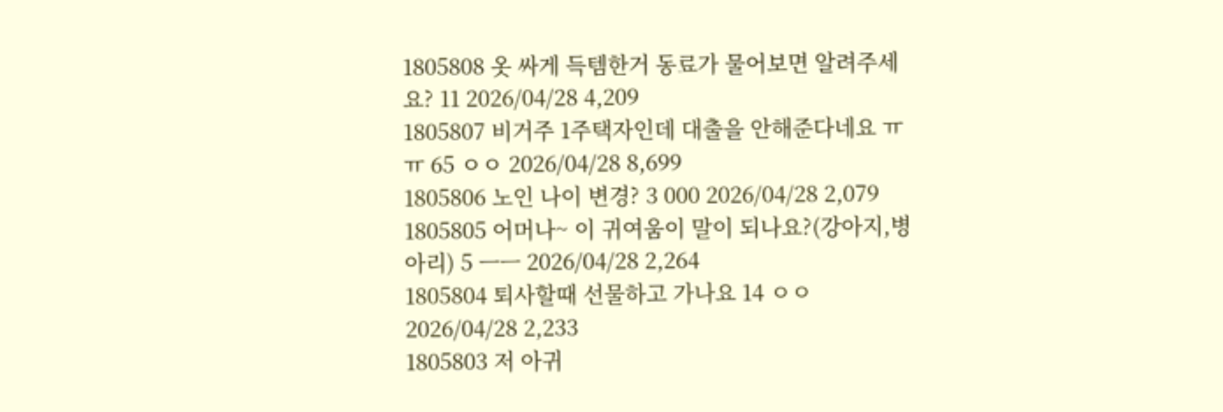1805808 옷 싸게 득템한거 동료가 물어보면 알려주세요? 11 2026/04/28 4,209
1805807 비거주 1주택자인데 대출을 안해준다네요 ㅠㅠ 65 ㅇㅇ 2026/04/28 8,699
1805806 노인 나이 변경? 3 000 2026/04/28 2,079
1805805 어머나~ 이 귀여움이 말이 되나요?(강아지,병아리) 5 ㅡㅡ 2026/04/28 2,264
1805804 퇴사할때 선물하고 가나요 14 ㅇㅇ 2026/04/28 2,233
1805803 저 아귀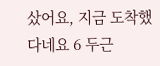샀어요, 지금 도착했다네요 6 두근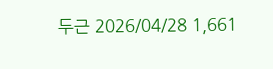두근 2026/04/28 1,661